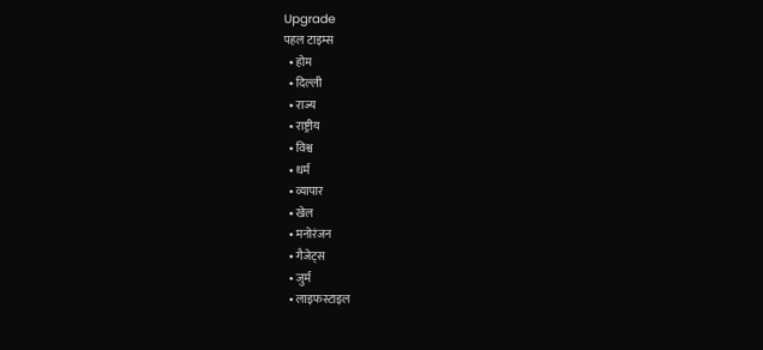Upgrade
पहल टाइम्स
  • होम
  • दिल्ली
  • राज्य
  • राष्ट्रीय
  • विश्व
  • धर्म
  • व्यापार
  • खेल
  • मनोरंजन
  • गैजेट्स
  • जुर्म
  • लाइफस्टाइल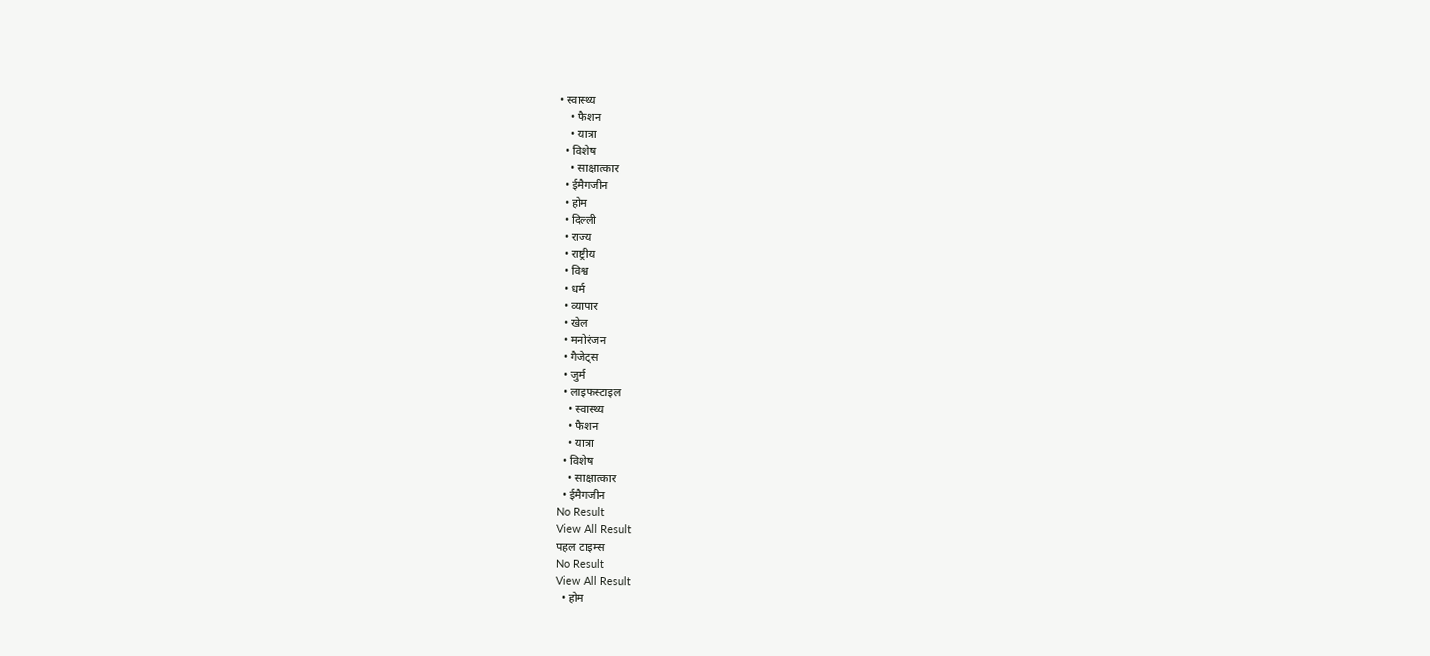• स्वास्थ्य
    • फैशन
    • यात्रा
  • विशेष
    • साक्षात्कार
  • ईमैगजीन
  • होम
  • दिल्ली
  • राज्य
  • राष्ट्रीय
  • विश्व
  • धर्म
  • व्यापार
  • खेल
  • मनोरंजन
  • गैजेट्स
  • जुर्म
  • लाइफस्टाइल
    • स्वास्थ्य
    • फैशन
    • यात्रा
  • विशेष
    • साक्षात्कार
  • ईमैगजीन
No Result
View All Result
पहल टाइम्स
No Result
View All Result
  • होम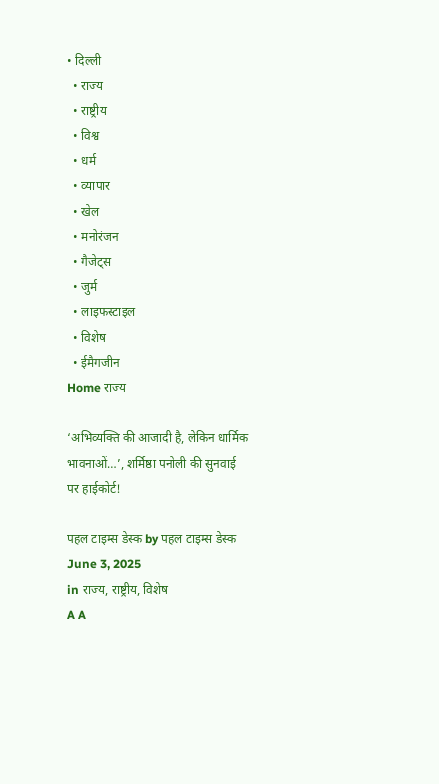• दिल्ली
  • राज्य
  • राष्ट्रीय
  • विश्व
  • धर्म
  • व्यापार
  • खेल
  • मनोरंजन
  • गैजेट्स
  • जुर्म
  • लाइफस्टाइल
  • विशेष
  • ईमैगजीन
Home राज्य

‘अभिव्यक्ति की आजादी है, लेकिन धार्मिक भावनाओं…’, शर्मिष्ठा पनोली की सुनवाई पर हाईकोर्ट!

पहल टाइम्स डेस्क by पहल टाइम्स डेस्क
June 3, 2025
in राज्य, राष्ट्रीय, विशेष
A A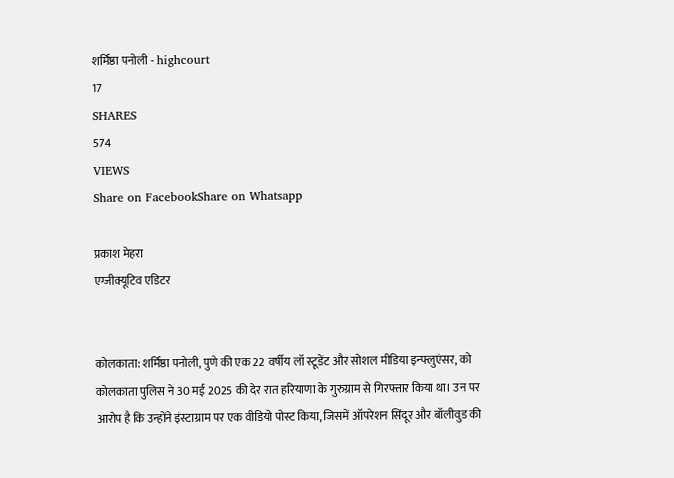शर्मिष्ठा पनोली - highcourt
17
SHARES
574
VIEWS
Share on FacebookShare on Whatsapp

प्रकाश मेहरा
एग्जीक्यूटिव एडिटर


कोलकाता: शर्मिष्ठा पनोली, पुणे की एक 22 वर्षीय लॉ स्टूडेंट और सोशल मीडिया इन्फ्लुएंसर, को कोलकाता पुलिस ने 30 मई 2025 की देर रात हरियाणा के गुरुग्राम से गिरफ्तार किया था। उन पर आरोप है कि उन्होंने इंस्टाग्राम पर एक वीडियो पोस्ट किया, जिसमें ऑपरेशन सिंदूर और बॉलीवुड की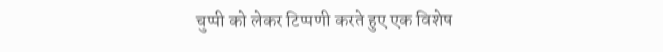चुप्पी को लेकर टिप्पणी करते हुए एक विशेष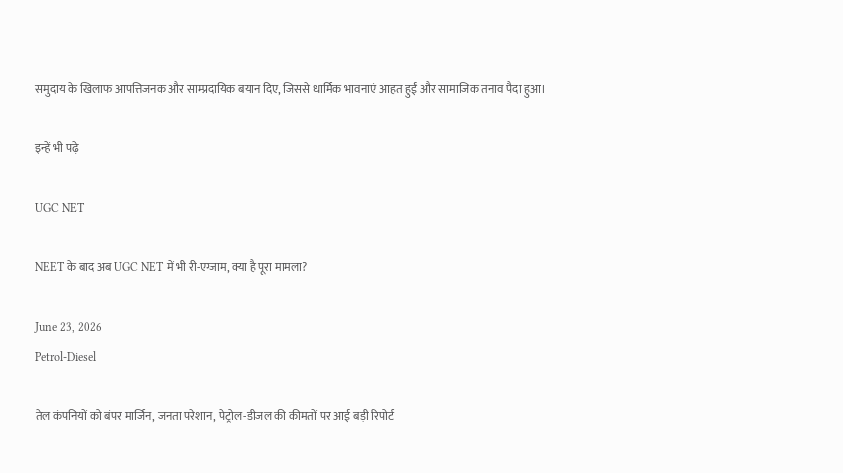समुदाय के खिलाफ आपत्तिजनक और साम्प्रदायिक बयान दिए, जिससे धार्मिक भावनाएं आहत हुईं और सामाजिक तनाव पैदा हुआ।

इन्हें भी पढ़े

UGC NET

NEET के बाद अब UGC NET में भी री-एग्जाम, क्या है पूरा मामला?

June 23, 2026
Petrol-Diesel

तेल कंपनियों को बंपर मार्जिन, जनता परेशान, पेट्रोल-डीजल की कीमतों पर आई बड़ी रिपोर्ट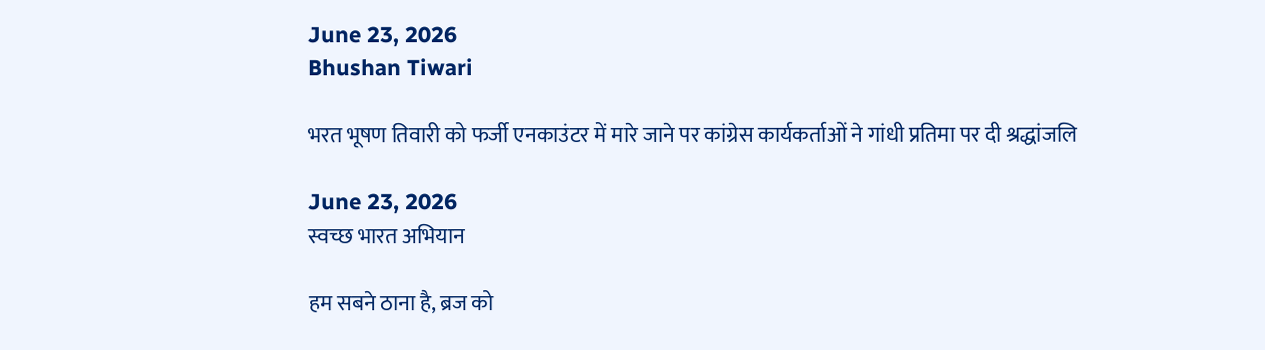June 23, 2026
Bhushan Tiwari

भरत भूषण तिवारी को फर्जी एनकाउंटर में मारे जाने पर कांग्रेस कार्यकर्ताओं ने गांधी प्रतिमा पर दी श्रद्धांजलि

June 23, 2026
स्वच्छ भारत अभियान

हम सबने ठाना है, ब्रज को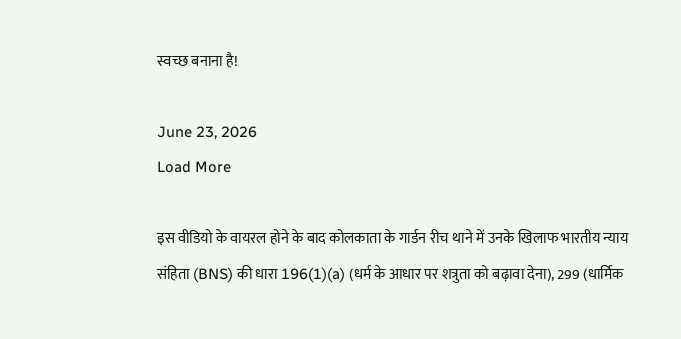स्वच्छ बनाना है!

June 23, 2026
Load More

इस वीडियो के वायरल होने के बाद कोलकाता के गार्डन रीच थाने में उनके खिलाफ भारतीय न्याय संहिता (BNS) की धारा 196(1)(a) (धर्म के आधार पर शत्रुता को बढ़ावा देना), 299 (धार्मिक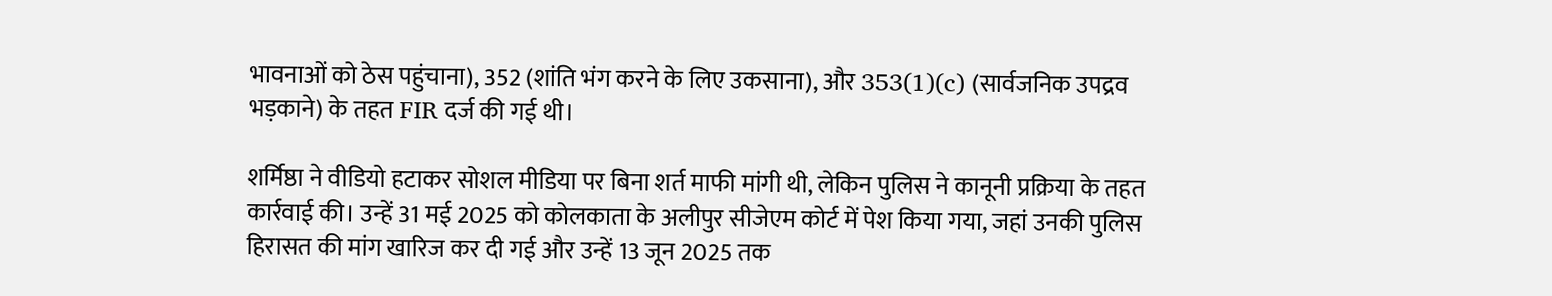भावनाओं को ठेस पहुंचाना), 352 (शांति भंग करने के लिए उकसाना), और 353(1)(c) (सार्वजनिक उपद्रव भड़काने) के तहत FIR दर्ज की गई थी।

शर्मिष्ठा ने वीडियो हटाकर सोशल मीडिया पर बिना शर्त माफी मांगी थी, लेकिन पुलिस ने कानूनी प्रक्रिया के तहत कार्रवाई की। उन्हें 31 मई 2025 को कोलकाता के अलीपुर सीजेएम कोर्ट में पेश किया गया, जहां उनकी पुलिस हिरासत की मांग खारिज कर दी गई और उन्हें 13 जून 2025 तक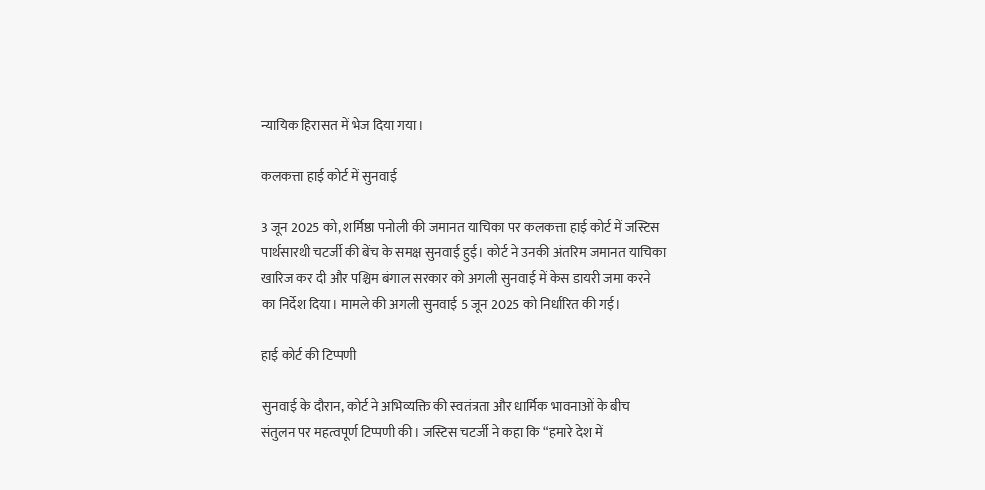न्यायिक हिरासत में भेज दिया गया।

कलकत्ता हाई कोर्ट में सुनवाई

3 जून 2025 को, शर्मिष्ठा पनोली की जमानत याचिका पर कलकत्ता हाई कोर्ट में जस्टिस पार्थसारथी चटर्जी की बेंच के समक्ष सुनवाई हुई। कोर्ट ने उनकी अंतरिम जमानत याचिका खारिज कर दी और पश्चिम बंगाल सरकार को अगली सुनवाई में केस डायरी जमा करने का निर्देश दिया। मामले की अगली सुनवाई 5 जून 2025 को निर्धारित की गई।

हाई कोर्ट की टिप्पणी

सुनवाई के दौरान, कोर्ट ने अभिव्यक्ति की स्वतंत्रता और धार्मिक भावनाओं के बीच संतुलन पर महत्वपूर्ण टिप्पणी की। जस्टिस चटर्जी ने कहा कि “हमारे देश में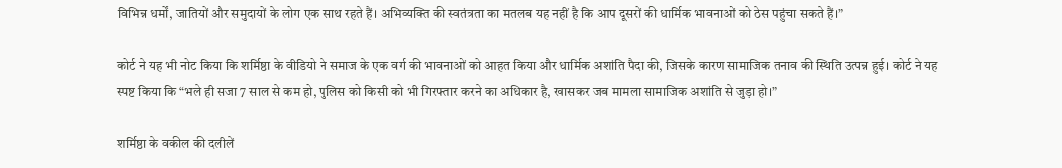विभिन्न धर्मों, जातियों और समुदायों के लोग एक साथ रहते हैं। अभिव्यक्ति की स्वतंत्रता का मतलब यह नहीं है कि आप दूसरों की धार्मिक भावनाओं को ठेस पहुंचा सकते हैं।”

कोर्ट ने यह भी नोट किया कि शर्मिष्ठा के वीडियो ने समाज के एक वर्ग की भावनाओं को आहत किया और धार्मिक अशांति पैदा की, जिसके कारण सामाजिक तनाव की स्थिति उत्पन्न हुई। कोर्ट ने यह स्पष्ट किया कि “भले ही सजा 7 साल से कम हो, पुलिस को किसी को भी गिरफ्तार करने का अधिकार है, खासकर जब मामला सामाजिक अशांति से जुड़ा हो।”

शर्मिष्ठा के वकील की दलीलें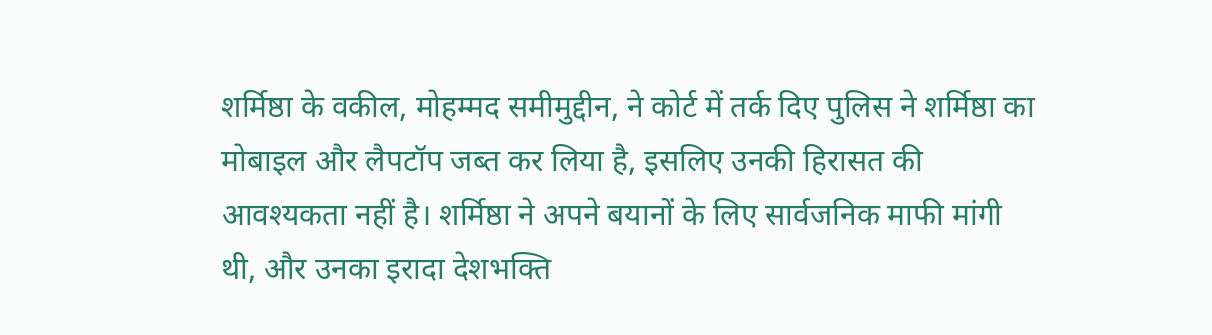शर्मिष्ठा के वकील, मोहम्मद समीमुद्दीन, ने कोर्ट में तर्क दिए पुलिस ने शर्मिष्ठा का मोबाइल और लैपटॉप जब्त कर लिया है, इसलिए उनकी हिरासत की आवश्यकता नहीं है। शर्मिष्ठा ने अपने बयानों के लिए सार्वजनिक माफी मांगी थी, और उनका इरादा देशभक्ति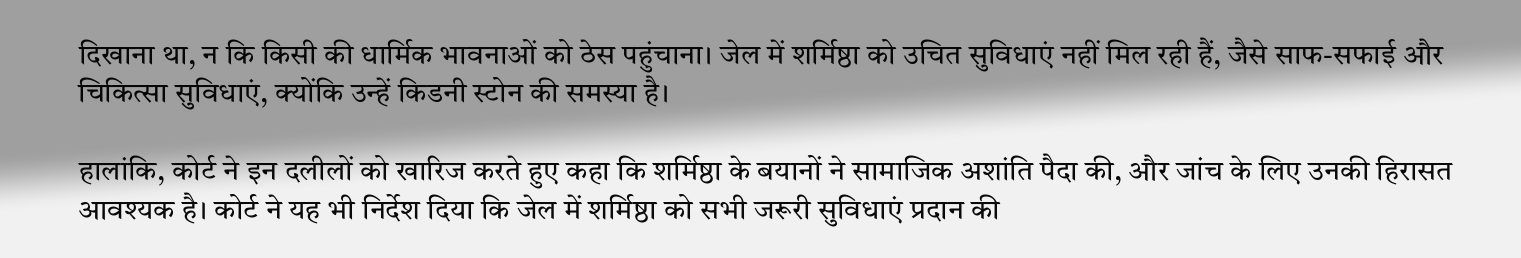दिखाना था, न कि किसी की धार्मिक भावनाओं को ठेस पहुंचाना। जेल में शर्मिष्ठा को उचित सुविधाएं नहीं मिल रही हैं, जैसे साफ-सफाई और चिकित्सा सुविधाएं, क्योंकि उन्हें किडनी स्टोन की समस्या है।

हालांकि, कोर्ट ने इन दलीलों को खारिज करते हुए कहा कि शर्मिष्ठा के बयानों ने सामाजिक अशांति पैदा की, और जांच के लिए उनकी हिरासत आवश्यक है। कोर्ट ने यह भी निर्देश दिया कि जेल में शर्मिष्ठा को सभी जरूरी सुविधाएं प्रदान की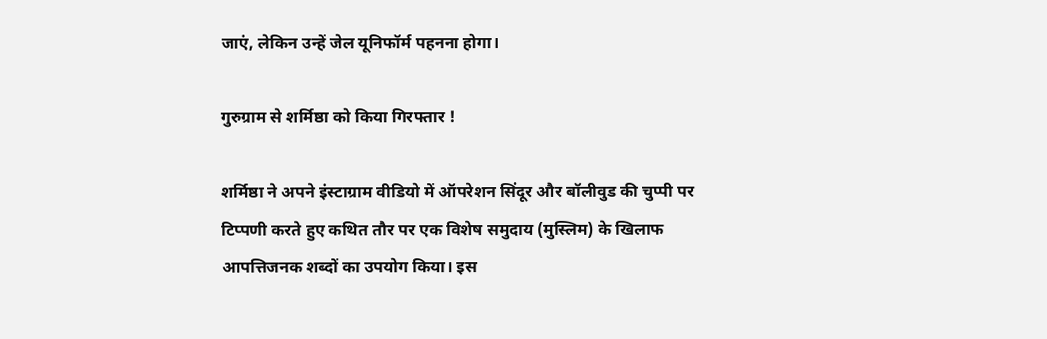जाएं, लेकिन उन्हें जेल यूनिफॉर्म पहनना होगा।

गुरुग्राम से शर्मिष्ठा को किया गिरफ्तार !

शर्मिष्ठा ने अपने इंस्टाग्राम वीडियो में ऑपरेशन सिंदूर और बॉलीवुड की चुप्पी पर टिप्पणी करते हुए कथित तौर पर एक विशेष समुदाय (मुस्लिम) के खिलाफ आपत्तिजनक शब्दों का उपयोग किया। इस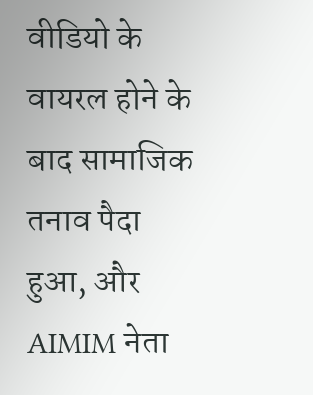वीडियो के वायरल होने के बाद सामाजिक तनाव पैदा हुआ, और AIMIM नेता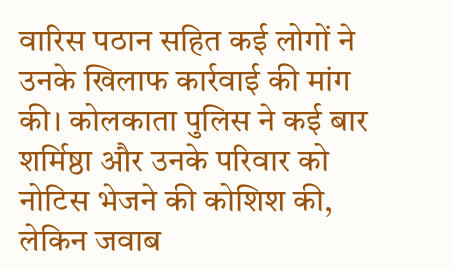वारिस पठान सहित कई लोगों ने उनके खिलाफ कार्रवाई की मांग की। कोलकाता पुलिस ने कई बार शर्मिष्ठा और उनके परिवार को नोटिस भेजने की कोशिश की, लेकिन जवाब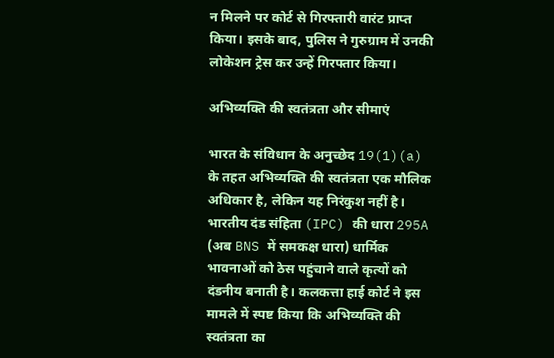न मिलने पर कोर्ट से गिरफ्तारी वारंट प्राप्त किया। इसके बाद, पुलिस ने गुरुग्राम में उनकी लोकेशन ट्रेस कर उन्हें गिरफ्तार किया।

अभिव्यक्ति की स्वतंत्रता और सीमाएं

भारत के संविधान के अनुच्छेद 19(1)(a) के तहत अभिव्यक्ति की स्वतंत्रता एक मौलिक अधिकार है, लेकिन यह निरंकुश नहीं है। भारतीय दंड संहिता (IPC) की धारा 295A (अब BNS में समकक्ष धारा) धार्मिक भावनाओं को ठेस पहुंचाने वाले कृत्यों को दंडनीय बनाती है। कलकत्ता हाई कोर्ट ने इस मामले में स्पष्ट किया कि अभिव्यक्ति की स्वतंत्रता का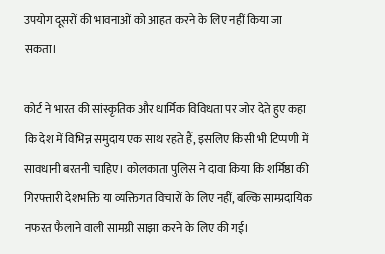उपयोग दूसरों की भावनाओं को आहत करने के लिए नहीं किया जा सकता।

कोर्ट ने भारत की सांस्कृतिक और धार्मिक विविधता पर जोर देते हुए कहा कि देश में विभिन्न समुदाय एक साथ रहते हैं, इसलिए किसी भी टिप्पणी में सावधानी बरतनी चाहिए। कोलकाता पुलिस ने दावा किया कि शर्मिष्ठा की गिरफ्तारी देशभक्ति या व्यक्तिगत विचारों के लिए नहीं, बल्कि साम्प्रदायिक नफरत फैलाने वाली सामग्री साझा करने के लिए की गई।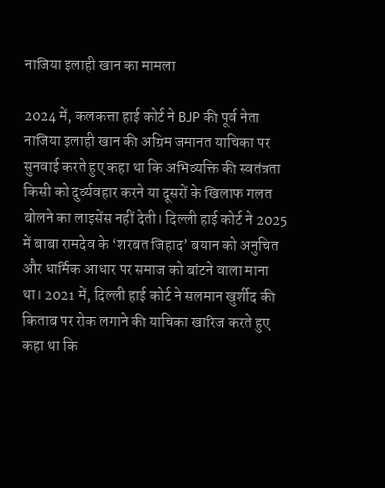नाजिया इलाही खान का मामला

2024 में, कलकत्ता हाई कोर्ट ने BJP की पूर्व नेता नाजिया इलाही खान की अग्रिम जमानत याचिका पर सुनवाई करते हुए कहा था कि अभिव्यक्ति की स्वतंत्रता किसी को दुर्व्यवहार करने या दूसरों के खिलाफ गलत बोलने का लाइसेंस नहीं देती। दिल्ली हाई कोर्ट ने 2025 में बाबा रामदेव के ‘शरबत जिहाद’ बयान को अनुचित और धार्मिक आधार पर समाज को बांटने वाला माना था। 2021 में, दिल्ली हाई कोर्ट ने सलमान खुर्शीद की किताब पर रोक लगाने की याचिका खारिज करते हुए कहा था कि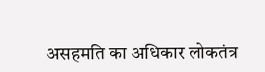असहमति का अधिकार लोकतंत्र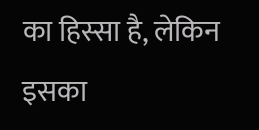का हिस्सा है, लेकिन इसका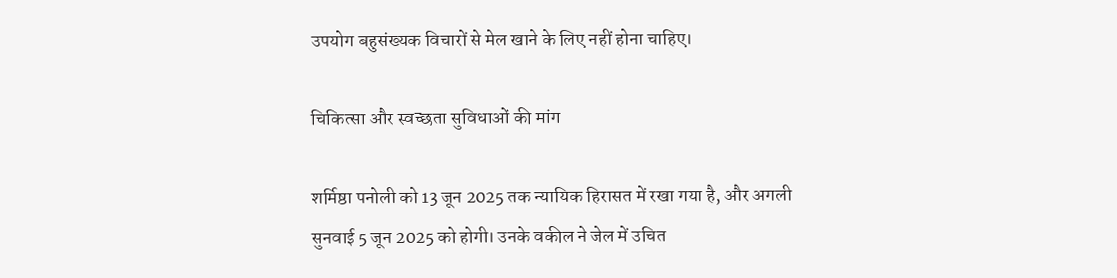उपयोग बहुसंख्यक विचारों से मेल खाने के लिए नहीं होना चाहिए।

चिकित्सा और स्वच्छता सुविधाओं की मांग

शर्मिष्ठा पनोली को 13 जून 2025 तक न्यायिक हिरासत में रखा गया है, और अगली सुनवाई 5 जून 2025 को होगी। उनके वकील ने जेल में उचित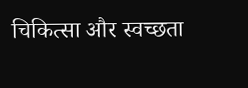चिकित्सा और स्वच्छता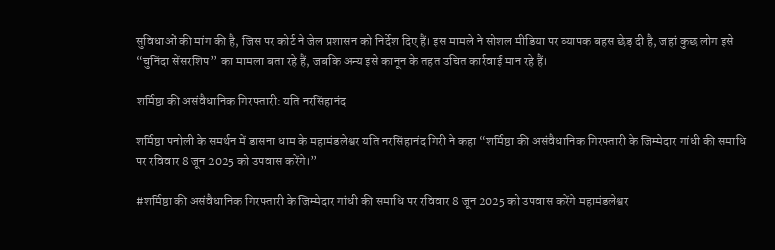सुविधाओं की मांग की है, जिस पर कोर्ट ने जेल प्रशासन को निर्देश दिए हैं। इस मामले ने सोशल मीडिया पर व्यापक बहस छेड़ दी है, जहां कुछ लोग इसे “चुनिंदा सेंसरशिप” का मामला बता रहे हैं, जबकि अन्य इसे कानून के तहत उचित कार्रवाई मान रहे हैं।

शर्मिष्ठा की असंवैधानिक गिरफ्तारी: यति नरसिंहानंद

शर्मिष्ठा पनोली के समर्थन में डासना धाम के महामंडलेश्वर यति नरसिंहानंद गिरी ने कहा “शर्मिष्ठा की असंवैधानिक गिरफ्तारी के जिम्मेदार गांधी की समाधि पर रविवार 8 जून 2025 को उपवास करेंगे।”

#शर्मिष्ठा की असंवैधानिक गिरफ्तारी के जिम्मेदार गांधी की समाधि पर रविवार 8 जून 2025 को उपवास करेंगे महामंडलेश्वर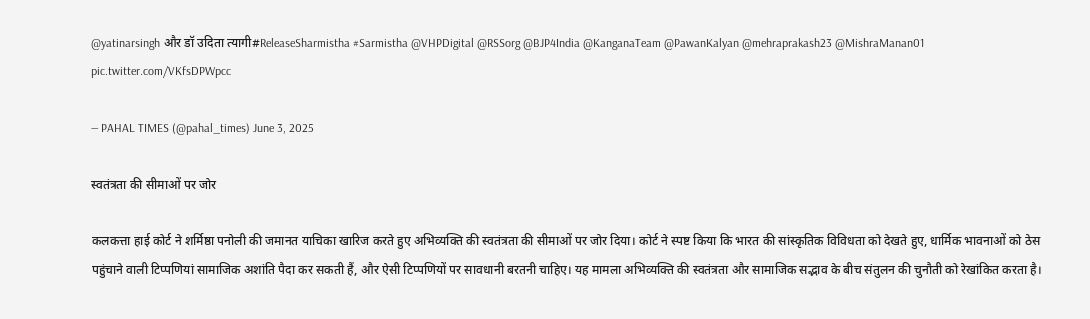@yatinarsingh और डॉ उदिता त्यागी#ReleaseSharmistha #Sarmistha @VHPDigital @RSSorg @BJP4India @KanganaTeam @PawanKalyan @mehraprakash23 @MishraManan01 pic.twitter.com/VKfsDPWpcc

— PAHAL TIMES (@pahal_times) June 3, 2025

स्वतंत्रता की सीमाओं पर जोर

कलकत्ता हाई कोर्ट ने शर्मिष्ठा पनोली की जमानत याचिका खारिज करते हुए अभिव्यक्ति की स्वतंत्रता की सीमाओं पर जोर दिया। कोर्ट ने स्पष्ट किया कि भारत की सांस्कृतिक विविधता को देखते हुए, धार्मिक भावनाओं को ठेस पहुंचाने वाली टिप्पणियां सामाजिक अशांति पैदा कर सकती हैं, और ऐसी टिप्पणियों पर सावधानी बरतनी चाहिए। यह मामला अभिव्यक्ति की स्वतंत्रता और सामाजिक सद्भाव के बीच संतुलन की चुनौती को रेखांकित करता है।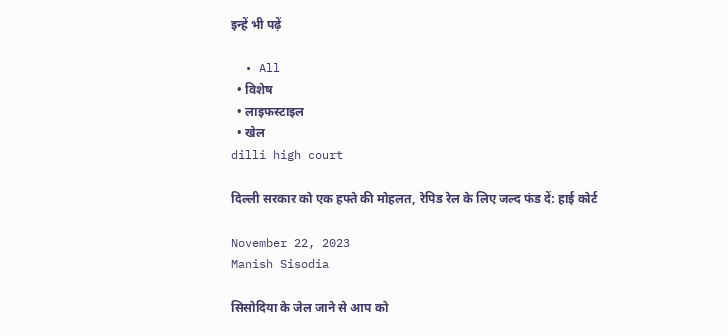इन्हें भी पढ़ें

  • All
  • विशेष
  • लाइफस्टाइल
  • खेल
dilli high court

दिल्ली सरकार को एक हफ्ते की मोहलत, रेपिड रेल के लिए जल्द फंड दें: हाई कोर्ट

November 22, 2023
Manish Sisodia

सिसोदिया के जेल जाने से आप को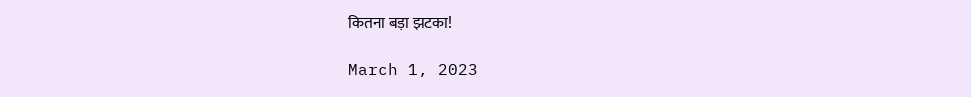कितना बड़ा झटका!

March 1, 2023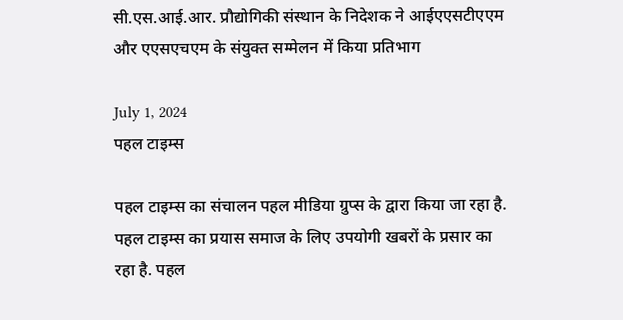सी.एस.आई.आर. प्रौद्योगिकी संस्थान के निदेशक ने आईएएसटीएएम और एएसएचएम के संयुक्त सम्मेलन में किया प्रतिभाग

July 1, 2024
पहल टाइम्स

पहल टाइम्स का संचालन पहल मीडिया ग्रुप्स के द्वारा किया जा रहा है. पहल टाइम्स का प्रयास समाज के लिए उपयोगी खबरों के प्रसार का रहा है. पहल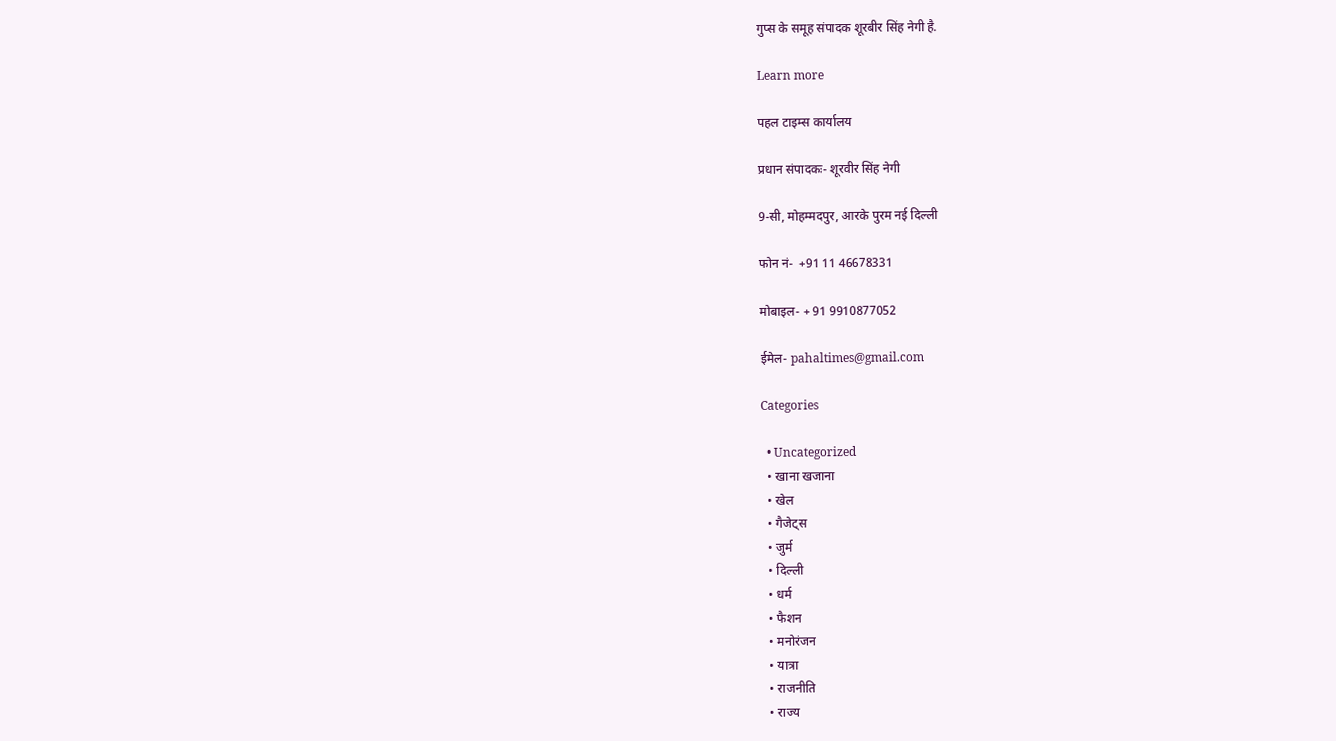गुप्स के समूह संपादक शूरबीर सिंह नेगी है.

Learn more

पहल टाइम्स कार्यालय

प्रधान संपादकः- शूरवीर सिंह नेगी

9-सी, मोहम्मदपुर, आरके पुरम नई दिल्ली

फोन नं-  +91 11 46678331

मोबाइल- + 91 9910877052

ईमेल- pahaltimes@gmail.com

Categories

  • Uncategorized
  • खाना खजाना
  • खेल
  • गैजेट्स
  • जुर्म
  • दिल्ली
  • धर्म
  • फैशन
  • मनोरंजन
  • यात्रा
  • राजनीति
  • राज्य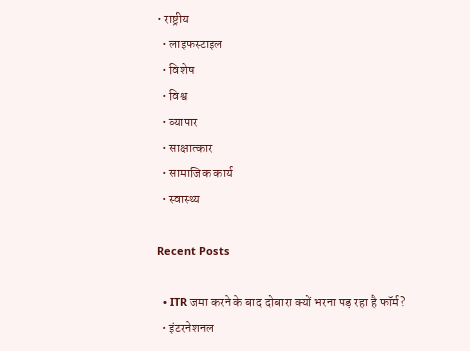• राष्ट्रीय
  • लाइफस्टाइल
  • विशेष
  • विश्व
  • व्यापार
  • साक्षात्कार
  • सामाजिक कार्य
  • स्वास्थ्य

Recent Posts

  • ITR जमा करने के बाद दोबारा क्यों भरना पड़ रहा है फॉर्म?
  • इंटरनेशनल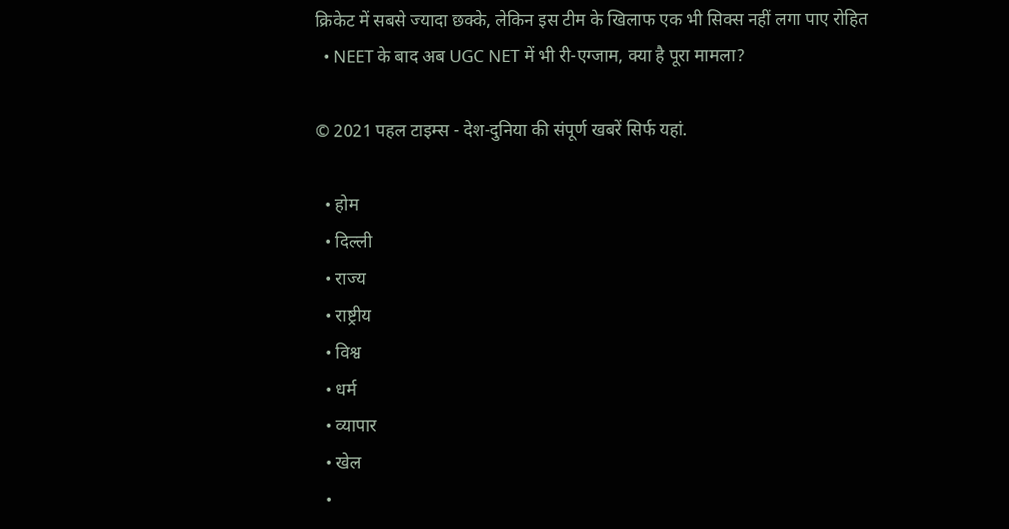क्रिकेट में सबसे ज्यादा छक्के, लेकिन इस टीम के खिलाफ एक भी सिक्स नहीं लगा पाए रोहित
  • NEET के बाद अब UGC NET में भी री-एग्जाम, क्या है पूरा मामला?

© 2021 पहल टाइम्स - देश-दुनिया की संपूर्ण खबरें सिर्फ यहां.

  • होम
  • दिल्ली
  • राज्य
  • राष्ट्रीय
  • विश्व
  • धर्म
  • व्यापार
  • खेल
  •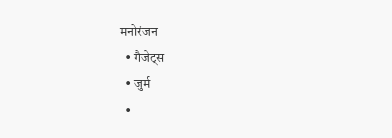मनोरंजन
  • गैजेट्स
  • जुर्म
  •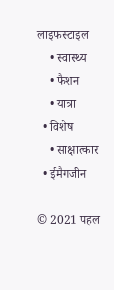लाइफस्टाइल
    • स्वास्थ्य
    • फैशन
    • यात्रा
  • विशेष
    • साक्षात्कार
  • ईमैगजीन

© 2021 पहल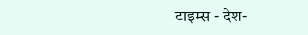टाइम्स - देश-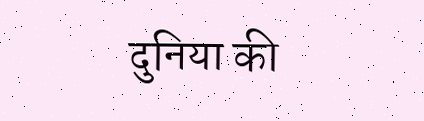दुनिया की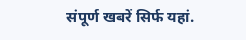संपूर्ण खबरें सिर्फ यहां.